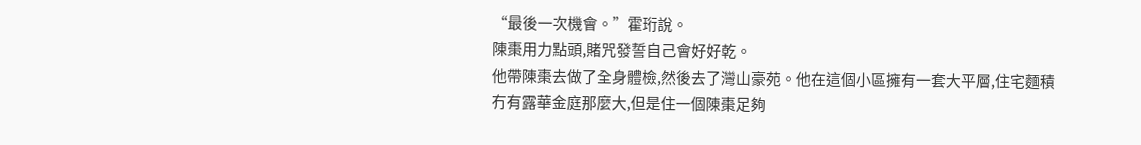“最後一次機會。”霍珩說。
陳棗用力點頭,賭咒發誓自己會好好乾。
他帶陳棗去做了全身體檢,然後去了灣山豪苑。他在這個小區擁有一套大平層,住宅麵積冇有露華金庭那麼大,但是住一個陳棗足夠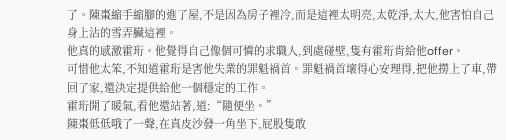了。陳棗縮手縮腳的進了屋,不是因為房子裡冷,而是這裡太明亮,太乾淨,太大,他害怕自己身上沾的雪弄臟這裡。
他真的感激霍珩。他覺得自己像個可憐的求職人,到處碰壁,隻有霍珩肯給他offer。
可惜他太笨,不知道霍珩是害他失業的罪魁禍首。罪魁禍首壞得心安理得,把他撈上了車,帶回了家,還決定提供給他一個穩定的工作。
霍珩開了暖氣,看他還站著,道:“隨便坐。”
陳棗低低哦了一聲,在真皮沙發一角坐下,屁股隻敢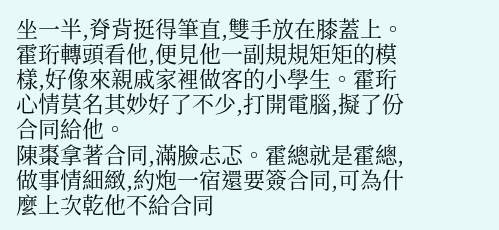坐一半,脊背挺得筆直,雙手放在膝蓋上。霍珩轉頭看他,便見他一副規規矩矩的模樣,好像來親戚家裡做客的小學生。霍珩心情莫名其妙好了不少,打開電腦,擬了份合同給他。
陳棗拿著合同,滿臉忐忑。霍總就是霍總,做事情細緻,約炮一宿還要簽合同,可為什麼上次乾他不給合同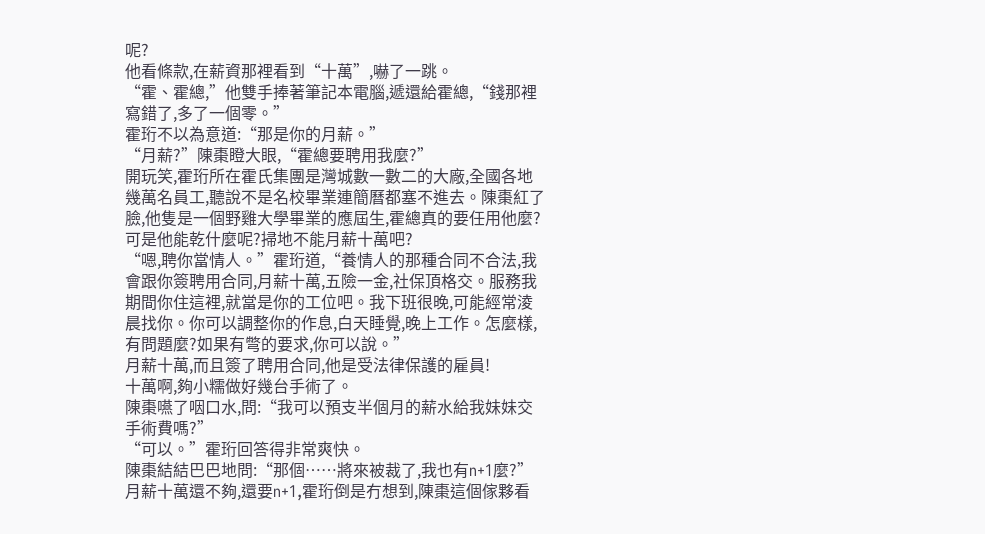呢?
他看條款,在薪資那裡看到“十萬”,嚇了一跳。
“霍、霍總,”他雙手捧著筆記本電腦,遞還給霍總,“錢那裡寫錯了,多了一個零。”
霍珩不以為意道:“那是你的月薪。”
“月薪?”陳棗瞪大眼,“霍總要聘用我麼?”
開玩笑,霍珩所在霍氏集團是灣城數一數二的大廠,全國各地幾萬名員工,聽說不是名校畢業連簡曆都塞不進去。陳棗紅了臉,他隻是一個野雞大學畢業的應屆生,霍總真的要任用他麼?
可是他能乾什麼呢?掃地不能月薪十萬吧?
“嗯,聘你當情人。”霍珩道,“養情人的那種合同不合法,我會跟你簽聘用合同,月薪十萬,五險一金,社保頂格交。服務我期間你住這裡,就當是你的工位吧。我下班很晚,可能經常淩晨找你。你可以調整你的作息,白天睡覺,晚上工作。怎麼樣,有問題麼?如果有彆的要求,你可以說。”
月薪十萬,而且簽了聘用合同,他是受法律保護的雇員!
十萬啊,夠小糯做好幾台手術了。
陳棗嚥了咽口水,問:“我可以預支半個月的薪水給我妹妹交手術費嗎?”
“可以。”霍珩回答得非常爽快。
陳棗結結巴巴地問:“那個……將來被裁了,我也有n+1麼?”
月薪十萬還不夠,還要n+1,霍珩倒是冇想到,陳棗這個傢夥看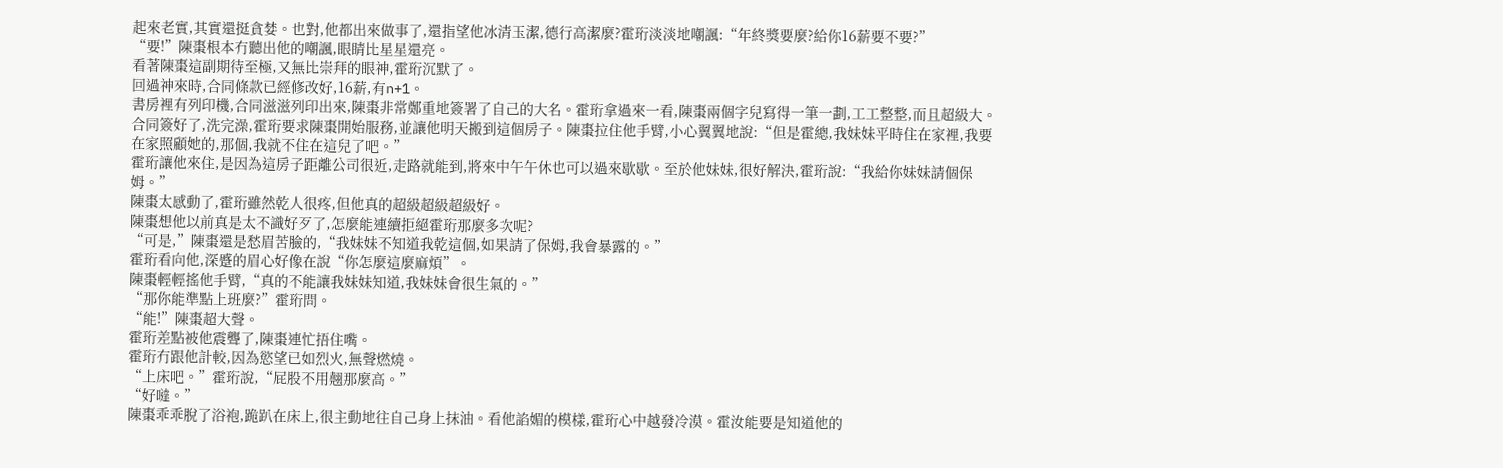起來老實,其實還挺貪婪。也對,他都出來做事了,還指望他冰清玉潔,德行高潔麼?霍珩淡淡地嘲諷:“年終獎要麼?給你16薪要不要?”
“要!”陳棗根本冇聽出他的嘲諷,眼睛比星星還亮。
看著陳棗這副期待至極,又無比崇拜的眼神,霍珩沉默了。
回過神來時,合同條款已經修改好,16薪,有n+1。
書房裡有列印機,合同滋滋列印出來,陳棗非常鄭重地簽署了自己的大名。霍珩拿過來一看,陳棗兩個字兒寫得一筆一劃,工工整整,而且超級大。
合同簽好了,洗完澡,霍珩要求陳棗開始服務,並讓他明天搬到這個房子。陳棗拉住他手臂,小心翼翼地說:“但是霍總,我妹妹平時住在家裡,我要在家照顧她的,那個,我就不住在這兒了吧。”
霍珩讓他來住,是因為這房子距離公司很近,走路就能到,將來中午午休也可以過來歇歇。至於他妹妹,很好解決,霍珩說:“我給你妹妹請個保姆。”
陳棗太感動了,霍珩雖然乾人很疼,但他真的超級超級超級好。
陳棗想他以前真是太不識好歹了,怎麼能連續拒絕霍珩那麼多次呢?
“可是,”陳棗還是愁眉苦臉的,“我妹妹不知道我乾這個,如果請了保姆,我會暴露的。”
霍珩看向他,深蹙的眉心好像在說“你怎麼這麼麻煩”。
陳棗輕輕搖他手臂,“真的不能讓我妹妹知道,我妹妹會很生氣的。”
“那你能準點上班麼?”霍珩問。
“能!”陳棗超大聲。
霍珩差點被他震聾了,陳棗連忙捂住嘴。
霍珩冇跟他計較,因為慾望已如烈火,無聲燃燒。
“上床吧。”霍珩說,“屁股不用翹那麼高。”
“好噠。”
陳棗乖乖脫了浴袍,跪趴在床上,很主動地往自己身上抹油。看他諂媚的模樣,霍珩心中越發冷漠。霍汝能要是知道他的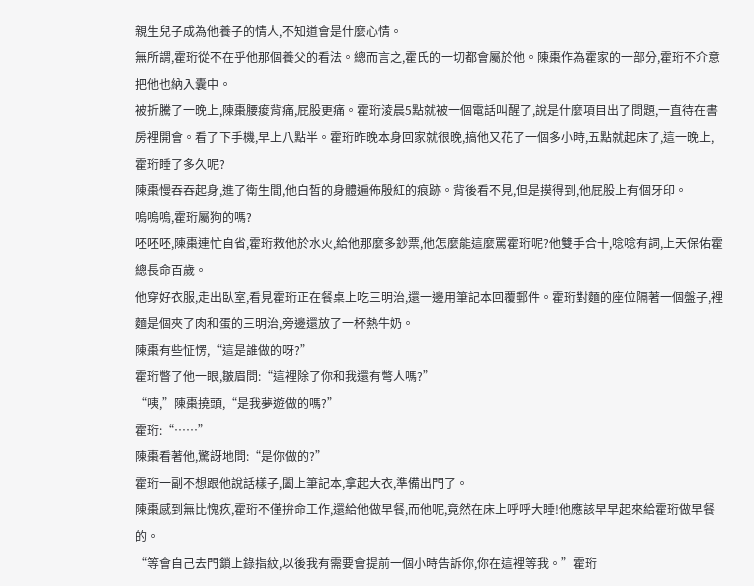親生兒子成為他養子的情人,不知道會是什麼心情。
無所謂,霍珩從不在乎他那個養父的看法。總而言之,霍氏的一切都會屬於他。陳棗作為霍家的一部分,霍珩不介意把他也納入囊中。
被折騰了一晚上,陳棗腰痠背痛,屁股更痛。霍珩淩晨5點就被一個電話叫醒了,說是什麼項目出了問題,一直待在書房裡開會。看了下手機,早上八點半。霍珩昨晚本身回家就很晚,搞他又花了一個多小時,五點就起床了,這一晚上,霍珩睡了多久呢?
陳棗慢吞吞起身,進了衛生間,他白皙的身體遍佈殷紅的痕跡。背後看不見,但是摸得到,他屁股上有個牙印。
嗚嗚嗚,霍珩屬狗的嗎?
呸呸呸,陳棗連忙自省,霍珩救他於水火,給他那麼多鈔票,他怎麼能這麼罵霍珩呢?他雙手合十,唸唸有詞,上天保佑霍總長命百歲。
他穿好衣服,走出臥室,看見霍珩正在餐桌上吃三明治,還一邊用筆記本回覆郵件。霍珩對麵的座位隔著一個盤子,裡麵是個夾了肉和蛋的三明治,旁邊還放了一杯熱牛奶。
陳棗有些怔愣,“這是誰做的呀?”
霍珩瞥了他一眼,皺眉問:“這裡除了你和我還有彆人嗎?”
“咦,”陳棗撓頭,“是我夢遊做的嗎?”
霍珩:“……”
陳棗看著他,驚訝地問:“是你做的?”
霍珩一副不想跟他說話樣子,闔上筆記本,拿起大衣,準備出門了。
陳棗感到無比愧疚,霍珩不僅拚命工作,還給他做早餐,而他呢,竟然在床上呼呼大睡!他應該早早起來給霍珩做早餐的。
“等會自己去門鎖上錄指紋,以後我有需要會提前一個小時告訴你,你在這裡等我。”霍珩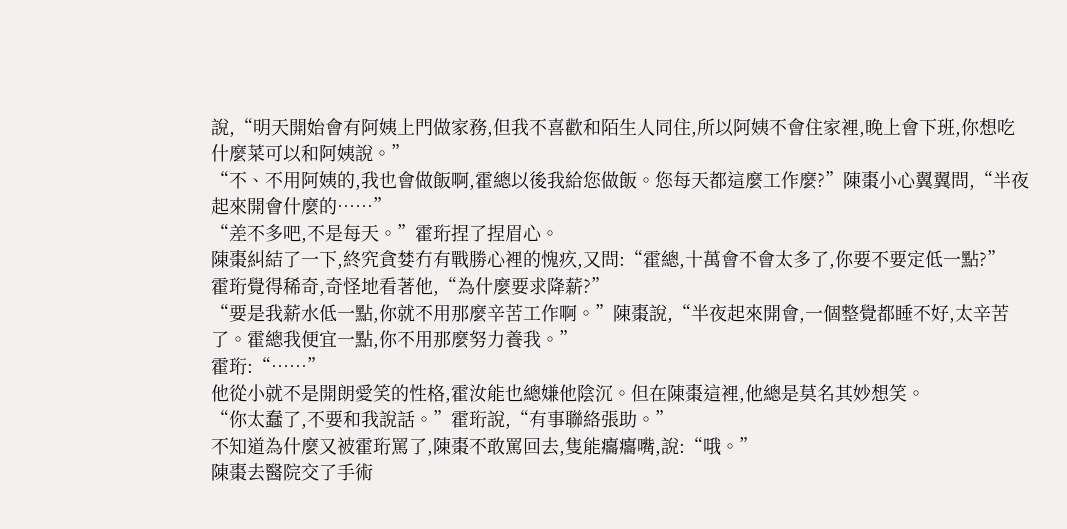說,“明天開始會有阿姨上門做家務,但我不喜歡和陌生人同住,所以阿姨不會住家裡,晚上會下班,你想吃什麼菜可以和阿姨說。”
“不、不用阿姨的,我也會做飯啊,霍總以後我給您做飯。您每天都這麼工作麼?”陳棗小心翼翼問,“半夜起來開會什麼的……”
“差不多吧,不是每天。”霍珩捏了捏眉心。
陳棗糾結了一下,終究貪婪冇有戰勝心裡的愧疚,又問:“霍總,十萬會不會太多了,你要不要定低一點?”
霍珩覺得稀奇,奇怪地看著他,“為什麼要求降薪?”
“要是我薪水低一點,你就不用那麼辛苦工作啊。”陳棗說,“半夜起來開會,一個整覺都睡不好,太辛苦了。霍總我便宜一點,你不用那麼努力養我。”
霍珩:“……”
他從小就不是開朗愛笑的性格,霍汝能也總嫌他陰沉。但在陳棗這裡,他總是莫名其妙想笑。
“你太蠢了,不要和我說話。”霍珩說,“有事聯絡張助。”
不知道為什麼又被霍珩罵了,陳棗不敢罵回去,隻能癟癟嘴,說:“哦。”
陳棗去醫院交了手術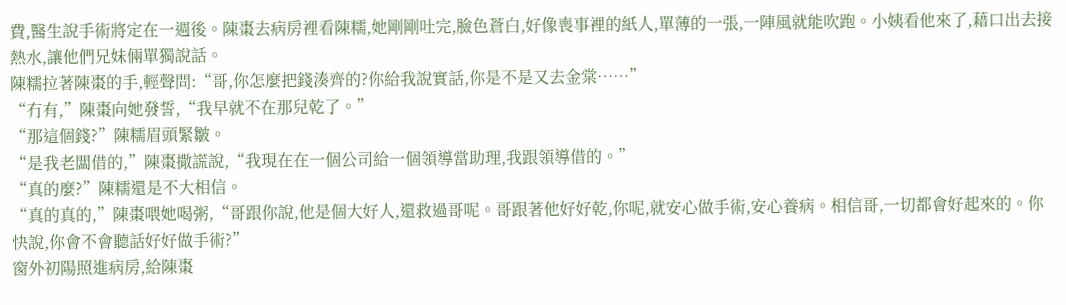費,醫生說手術將定在一週後。陳棗去病房裡看陳糯,她剛剛吐完,臉色蒼白,好像喪事裡的紙人,單薄的一張,一陣風就能吹跑。小姨看他來了,藉口出去接熱水,讓他們兄妹倆單獨說話。
陳糯拉著陳棗的手,輕聲問:“哥,你怎麼把錢湊齊的?你給我說實話,你是不是又去金棠……”
“冇有,”陳棗向她發誓,“我早就不在那兒乾了。”
“那這個錢?”陳糯眉頭緊皺。
“是我老闆借的,”陳棗撒謊說,“我現在在一個公司給一個領導當助理,我跟領導借的。”
“真的麼?”陳糯還是不大相信。
“真的真的,”陳棗喂她喝粥,“哥跟你說,他是個大好人,還救過哥呢。哥跟著他好好乾,你呢,就安心做手術,安心養病。相信哥,一切都會好起來的。你快說,你會不會聽話好好做手術?”
窗外初陽照進病房,給陳棗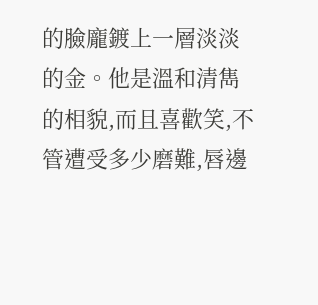的臉龐鍍上一層淡淡的金。他是溫和清雋的相貌,而且喜歡笑,不管遭受多少磨難,唇邊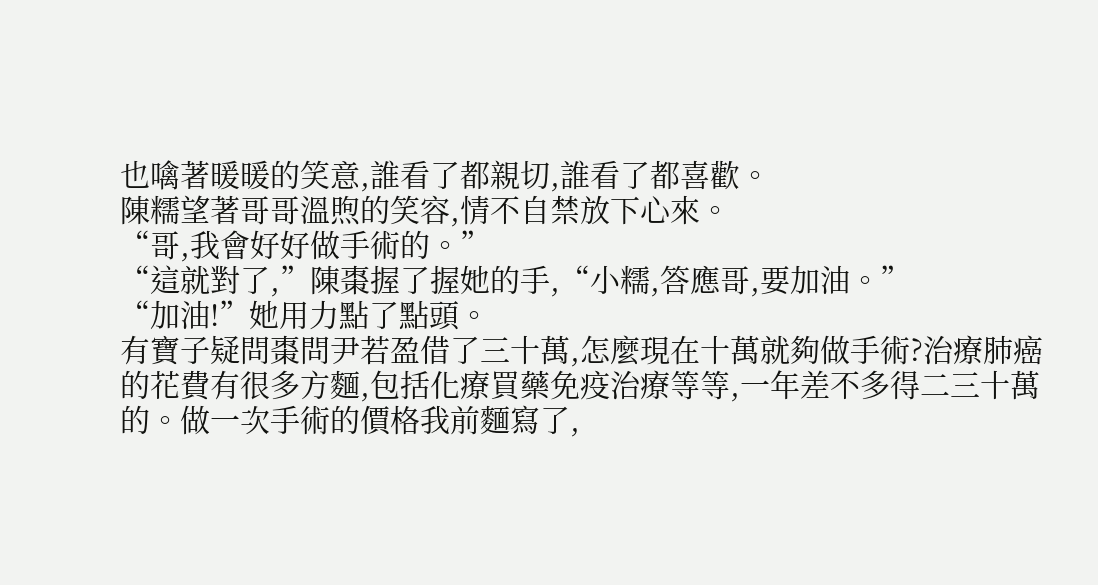也噙著暖暖的笑意,誰看了都親切,誰看了都喜歡。
陳糯望著哥哥溫煦的笑容,情不自禁放下心來。
“哥,我會好好做手術的。”
“這就對了,”陳棗握了握她的手,“小糯,答應哥,要加油。”
“加油!”她用力點了點頭。
有寶子疑問棗問尹若盈借了三十萬,怎麼現在十萬就夠做手術?治療肺癌的花費有很多方麵,包括化療買藥免疫治療等等,一年差不多得二三十萬的。做一次手術的價格我前麵寫了,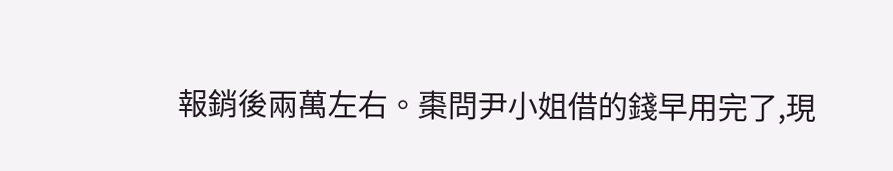報銷後兩萬左右。棗問尹小姐借的錢早用完了,現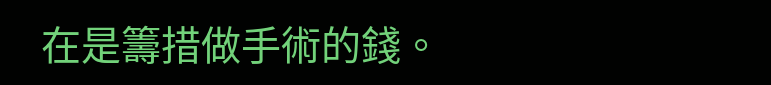在是籌措做手術的錢。